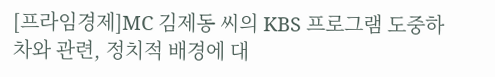[프라임경제]MC 김제동 씨의 KBS 프로그램 도중하차와 관련, 정치적 배경에 대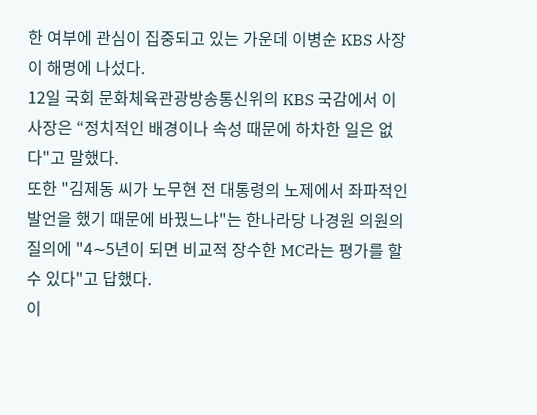한 여부에 관심이 집중되고 있는 가운데 이병순 KBS 사장이 해명에 나섰다.
12일 국회 문화체육관광방송통신위의 KBS 국감에서 이 사장은 “정치적인 배경이나 속성 때문에 하차한 일은 없다"고 말했다.
또한 "김제동 씨가 노무현 전 대통령의 노제에서 좌파적인 발언을 했기 때문에 바꿨느냐"는 한나라당 나경원 의원의 질의에 "4∼5년이 되면 비교적 장수한 MC라는 평가를 할 수 있다"고 답했다.
이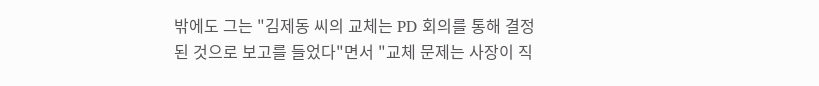밖에도 그는 "김제동 씨의 교체는 PD 회의를 통해 결정된 것으로 보고를 들었다"면서 "교체 문제는 사장이 직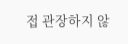접 관장하지 않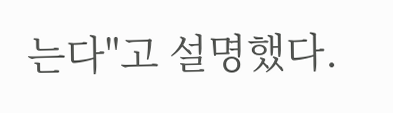는다"고 설명했다.